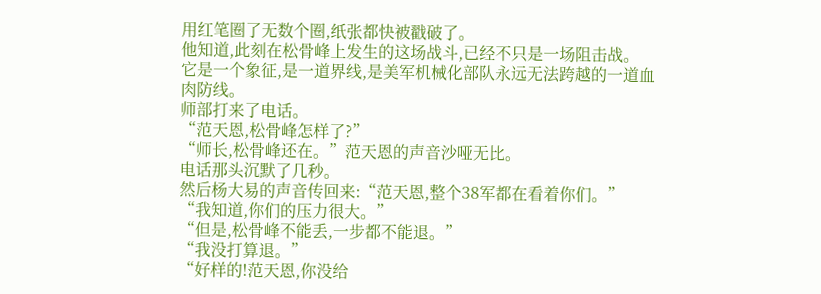用红笔圈了无数个圈,纸张都快被戳破了。
他知道,此刻在松骨峰上发生的这场战斗,已经不只是一场阻击战。
它是一个象征,是一道界线,是美军机械化部队永远无法跨越的一道血肉防线。
师部打来了电话。
“范天恩,松骨峰怎样了?”
“师长,松骨峰还在。”范天恩的声音沙哑无比。
电话那头沉默了几秒。
然后杨大易的声音传回来:“范天恩,整个38军都在看着你们。”
“我知道,你们的压力很大。”
“但是,松骨峰不能丢,一步都不能退。”
“我没打算退。”
“好样的!范天恩,你没给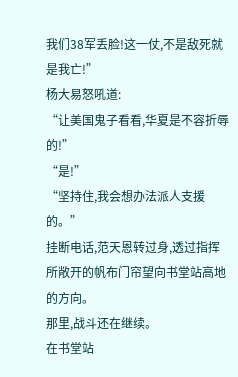我们38军丢脸!这一仗,不是敌死就是我亡!”
杨大易怒吼道:
“让美国鬼子看看,华夏是不容折辱的!”
“是!”
“坚持住,我会想办法派人支援的。”
挂断电话,范天恩转过身,透过指挥所敞开的帆布门帘望向书堂站高地的方向。
那里,战斗还在继续。
在书堂站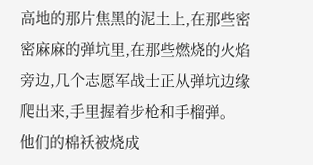高地的那片焦黑的泥土上,在那些密密麻麻的弹坑里,在那些燃烧的火焰旁边,几个志愿军战士正从弹坑边缘爬出来,手里握着步枪和手榴弹。
他们的棉袄被烧成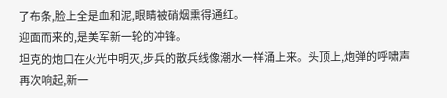了布条,脸上全是血和泥,眼睛被硝烟熏得通红。
迎面而来的,是美军新一轮的冲锋。
坦克的炮口在火光中明灭,步兵的散兵线像潮水一样涌上来。头顶上,炮弹的呼啸声再次响起,新一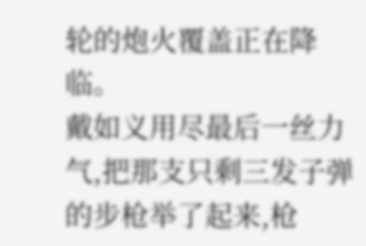轮的炮火覆盖正在降临。
戴如义用尽最后一丝力气,把那支只剩三发子弹的步枪举了起来,枪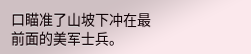口瞄准了山坡下冲在最前面的美军士兵。